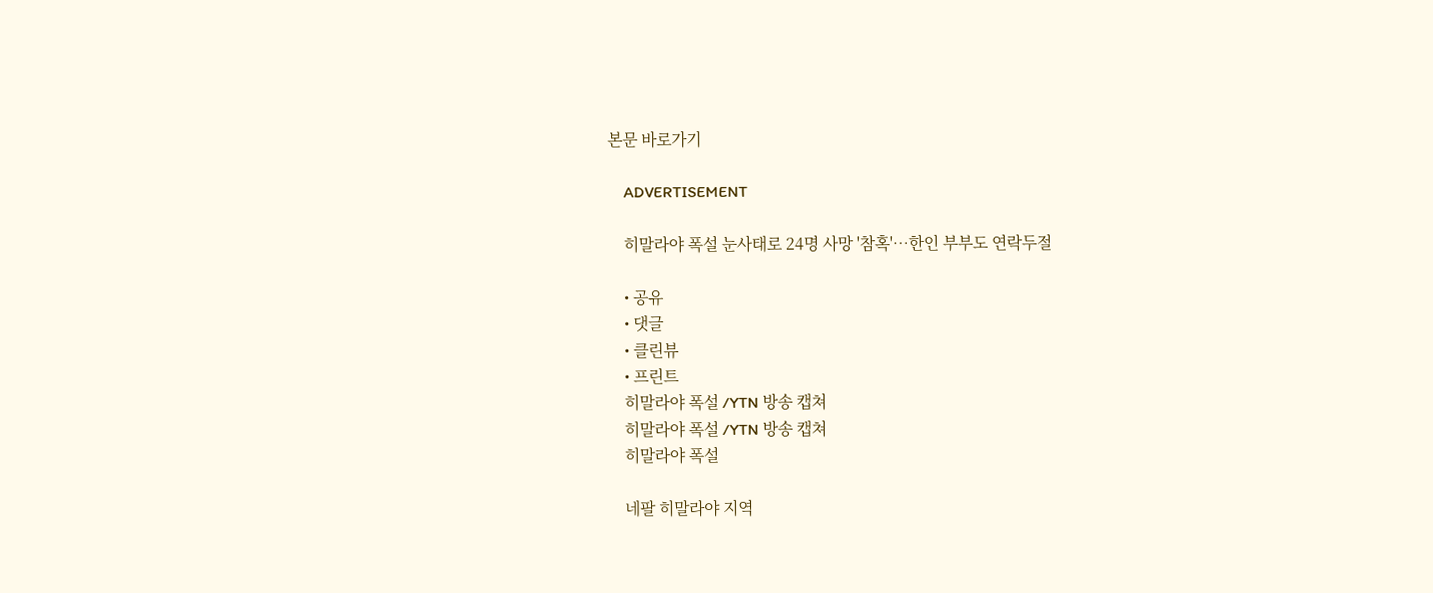본문 바로가기

    ADVERTISEMENT

    히말라야 폭설 눈사태로 24명 사망 '참혹'…한인 부부도 연락두절

    • 공유
    • 댓글
    • 클린뷰
    • 프린트
    히말라야 폭설 /YTN 방송 캡쳐
    히말라야 폭설 /YTN 방송 캡쳐
    히말라야 폭설

    네팔 히말라야 지역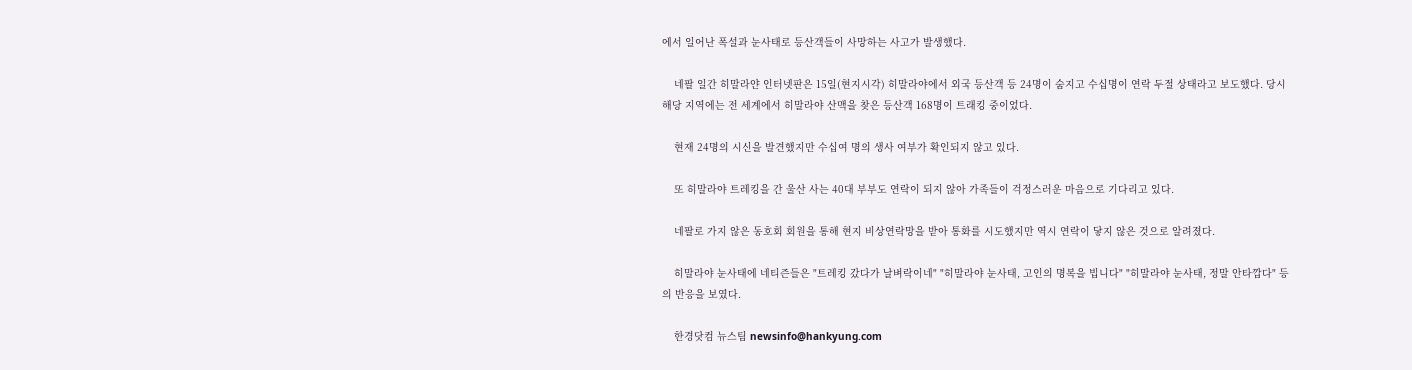에서 일어난 폭설과 눈사태로 등산객들이 사망하는 사고가 발생했다.

    네팔 일간 히말라얀 인터넷판은 15일(현지시각) 히말라야에서 외국 등산객 등 24명이 숨지고 수십명이 연락 두절 상태라고 보도했다. 당시 해당 지역에는 전 세계에서 히말라야 산맥을 찾은 등산객 168명이 트래킹 중이었다.

    현재 24명의 시신을 발견했지만 수십여 명의 생사 여부가 확인되지 않고 있다.

    또 히말라야 트레킹을 간 울산 사는 40대 부부도 연락이 되지 않아 가족들이 걱정스러운 마음으로 기다리고 있다.

    네팔로 가지 않은 동호회 회원을 통해 현지 비상연락망을 받아 통화를 시도했지만 역시 연락이 닿지 않은 것으로 알려졌다.

    히말라야 눈사태에 네티즌들은 "트레킹 갔다가 날벼락이네" "히말라야 눈사태, 고인의 명복을 빕니다" "히말라야 눈사태, 정말 안타깝다" 등의 반응을 보였다.

    한경닷컴 뉴스팀 newsinfo@hankyung.com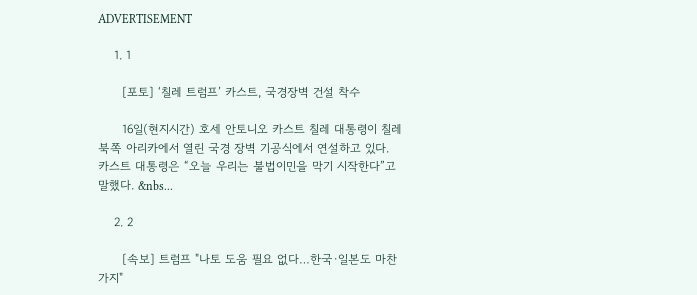ADVERTISEMENT

    1. 1

      [포토] ‘칠레 트럼프’ 카스트, 국경장벽 건설 착수

      16일(현지시간) 호세 안토니오 카스트 칠레 대통령이 칠레 북쪽 아리카에서 열린 국경 장벽 기공식에서 연설하고 있다. 카스트 대통령은 “오늘 우리는 불법이민을 막기 시작한다”고 말했다. &nbs...

    2. 2

      [속보] 트럼프 "나토 도움 필요 없다…한국·일본도 마찬가지"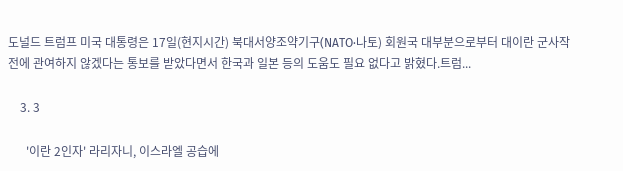도널드 트럼프 미국 대통령은 17일(현지시간) 북대서양조약기구(NATO·나토) 회원국 대부분으로부터 대이란 군사작전에 관여하지 않겠다는 통보를 받았다면서 한국과 일본 등의 도움도 필요 없다고 밝혔다.트럼...

    3. 3

      '이란 2인자' 라리자니, 이스라엘 공습에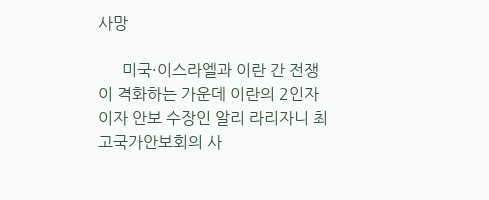사망

      미국·이스라엘과 이란 간 전쟁이 격화하는 가운데 이란의 2인자이자 안보 수장인 알리 라리자니 최고국가안보회의 사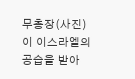무총장(사진)이 이스라엘의 공습을 받아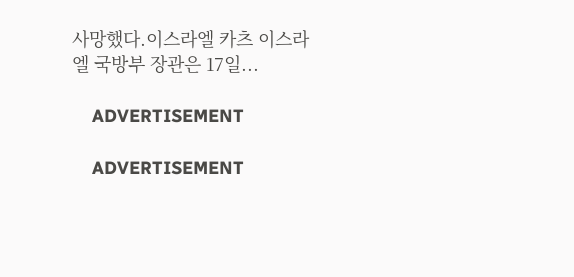사망했다.이스라엘 카츠 이스라엘 국방부 장관은 17일...

    ADVERTISEMENT

    ADVERTISEMENT